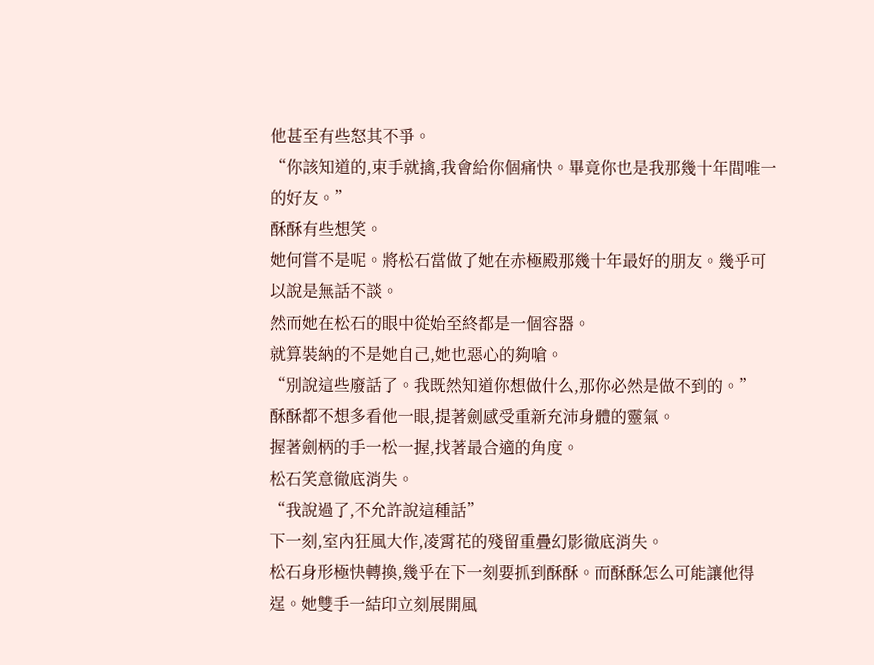他甚至有些怒其不爭。
“你該知道的,束手就擒,我會給你個痛快。畢竟你也是我那幾十年間唯一的好友。”
酥酥有些想笑。
她何嘗不是呢。將松石當做了她在赤極殿那幾十年最好的朋友。幾乎可以說是無話不談。
然而她在松石的眼中從始至終都是一個容器。
就算裝納的不是她自己,她也惡心的夠嗆。
“別說這些廢話了。我既然知道你想做什么,那你必然是做不到的。”
酥酥都不想多看他一眼,提著劍感受重新充沛身體的靈氣。
握著劍柄的手一松一握,找著最合適的角度。
松石笑意徹底消失。
“我說過了,不允許說這種話”
下一刻,室內狂風大作,凌霄花的殘留重疊幻影徹底消失。
松石身形極快轉換,幾乎在下一刻要抓到酥酥。而酥酥怎么可能讓他得逞。她雙手一結印立刻展開風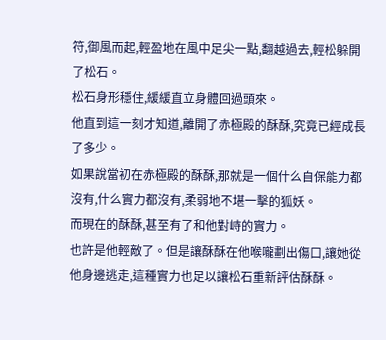符,御風而起,輕盈地在風中足尖一點,翻越過去,輕松躲開了松石。
松石身形穩住,緩緩直立身體回過頭來。
他直到這一刻才知道,離開了赤極殿的酥酥,究竟已經成長了多少。
如果說當初在赤極殿的酥酥,那就是一個什么自保能力都沒有,什么實力都沒有,柔弱地不堪一擊的狐妖。
而現在的酥酥,甚至有了和他對峙的實力。
也許是他輕敵了。但是讓酥酥在他喉嚨劃出傷口,讓她從他身邊逃走,這種實力也足以讓松石重新評估酥酥。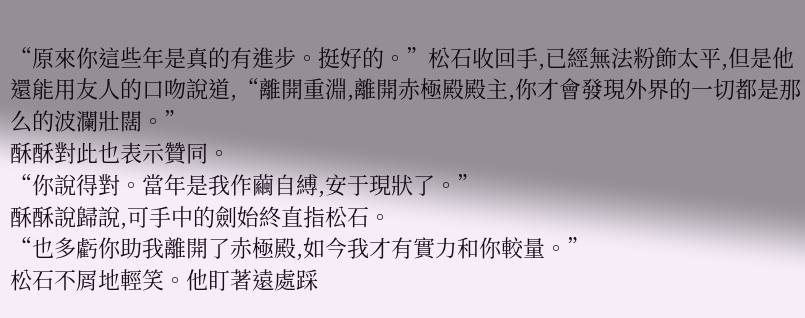“原來你這些年是真的有進步。挺好的。”松石收回手,已經無法粉飾太平,但是他還能用友人的口吻說道,“離開重淵,離開赤極殿殿主,你才會發現外界的一切都是那么的波瀾壯闊。”
酥酥對此也表示贊同。
“你說得對。當年是我作繭自縛,安于現狀了。”
酥酥說歸說,可手中的劍始終直指松石。
“也多虧你助我離開了赤極殿,如今我才有實力和你較量。”
松石不屑地輕笑。他盯著遠處踩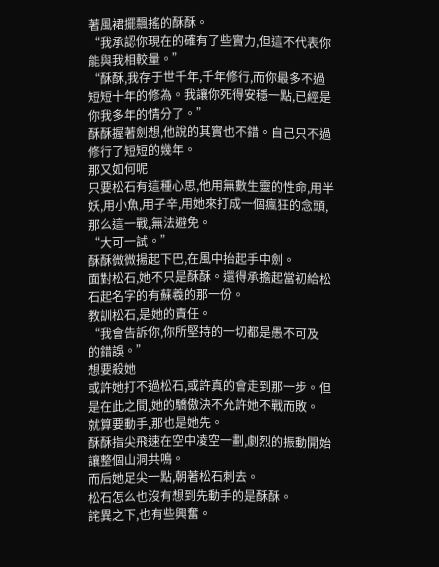著風裙擺飄搖的酥酥。
“我承認你現在的確有了些實力,但這不代表你能與我相較量。”
“酥酥,我存于世千年,千年修行,而你最多不過短短十年的修為。我讓你死得安穩一點,已經是你我多年的情分了。”
酥酥握著劍想,他說的其實也不錯。自己只不過修行了短短的幾年。
那又如何呢
只要松石有這種心思,他用無數生靈的性命,用半妖,用小魚,用子辛,用她來打成一個瘋狂的念頭,那么這一戰,無法避免。
“大可一試。”
酥酥微微揚起下巴,在風中抬起手中劍。
面對松石,她不只是酥酥。還得承擔起當初給松石起名字的有蘇羲的那一份。
教訓松石,是她的責任。
“我會告訴你,你所堅持的一切都是愚不可及
的錯誤。”
想要殺她
或許她打不過松石,或許真的會走到那一步。但是在此之間,她的驕傲決不允許她不戰而敗。
就算要動手,那也是她先。
酥酥指尖飛速在空中凌空一劃,劇烈的振動開始讓整個山洞共鳴。
而后她足尖一點,朝著松石刺去。
松石怎么也沒有想到先動手的是酥酥。
詫異之下,也有些興奮。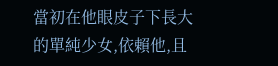當初在他眼皮子下長大的單純少女,依賴他,且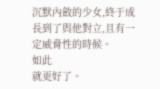沉默內斂的少女,終于成長到了與他對立,且有一定威脅性的時候。
如此
就更好了。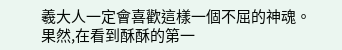羲大人一定會喜歡這樣一個不屈的神魂。
果然,在看到酥酥的第一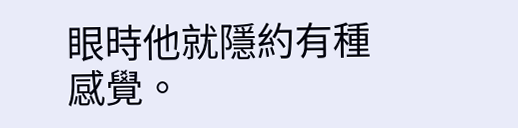眼時他就隱約有種感覺。